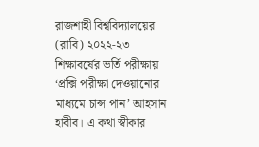রাজশাহী বিশ্ববিদ্যালয়ের (রাবি) ২০২২-২৩ শিক্ষাবর্ষের ভর্তি পরীক্ষায় ‘প্রক্সি পরীক্ষা দেওয়ানোর মাধ্যমে চান্স পান’ আহসান হাবীব। এ কথা স্বীকার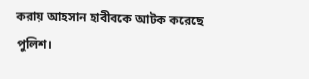করায় আহসান হাবীবকে আটক করেছে পুলিশ।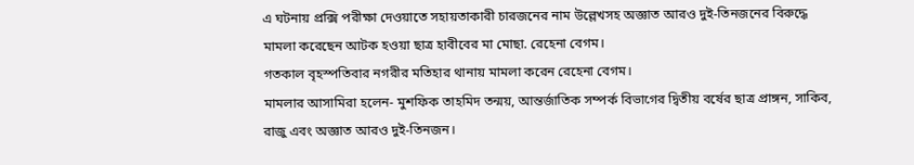এ ঘটনায় প্রক্সি পরীক্ষা দেওয়াতে সহায়তাকারী চারজনের নাম উল্লেখসহ অজ্ঞাত আরও দুই-তিনজনের বিরুদ্ধে মামলা করেছেন আটক হওয়া ছাত্র হাবীবের মা মোছা. রেহেনা বেগম।
গতকাল বৃহস্পতিবার নগরীর মতিহার থানায় মামলা করেন রেহেনা বেগম।
মামলার আসামিরা হলেন- মুশফিক তাহমিদ তন্ময়, আন্তর্জাতিক সম্পর্ক বিভাগের দ্বিতীয় বর্ষের ছাত্র প্রাঙ্গন, সাকিব, রাজু এবং অজ্ঞাত আরও দুই-তিনজন।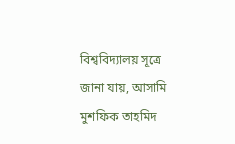বিশ্ববিদ্যালয় সূত্রে জানা যায়, আসামি মুশফিক তাহমিদ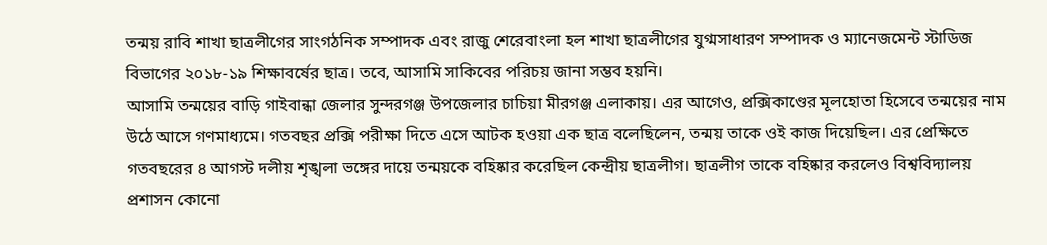তন্ময় রাবি শাখা ছাত্রলীগের সাংগঠনিক সম্পাদক এবং রাজু শেরেবাংলা হল শাখা ছাত্রলীগের যুগ্মসাধারণ সম্পাদক ও ম্যানেজমেন্ট স্টাডিজ বিভাগের ২০১৮-১৯ শিক্ষাবর্ষের ছাত্র। তবে, আসামি সাকিবের পরিচয় জানা সম্ভব হয়নি।
আসামি তন্ময়ের বাড়ি গাইবান্ধা জেলার সুন্দরগঞ্জ উপজেলার চাচিয়া মীরগঞ্জ এলাকায়। এর আগেও, প্রক্সিকাণ্ডের মূলহোতা হিসেবে তন্ময়ের নাম উঠে আসে গণমাধ্যমে। গতবছর প্রক্সি পরীক্ষা দিতে এসে আটক হওয়া এক ছাত্র বলেছিলেন, তন্ময় তাকে ওই কাজ দিয়েছিল। এর প্রেক্ষিতে গতবছরের ৪ আগস্ট দলীয় শৃঙ্খলা ভঙ্গের দায়ে তন্ময়কে বহিষ্কার করেছিল কেন্দ্রীয় ছাত্রলীগ। ছাত্রলীগ তাকে বহিষ্কার করলেও বিশ্ববিদ্যালয় প্রশাসন কোনো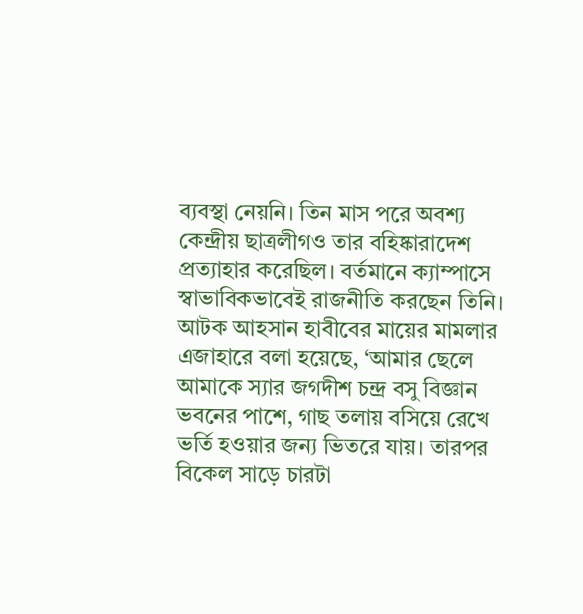ব্যবস্থা নেয়নি। তিন মাস পরে অবশ্য কেন্দ্রীয় ছাত্রলীগও তার বহিষ্কারাদেশ প্রত্যাহার করেছিল। বর্তমানে ক্যাম্পাসে স্বাভাবিকভাবেই রাজনীতি করছেন তিনি।
আটক আহসান হাবীবের মায়ের মামলার এজাহারে বলা হয়েছে, ‘আমার ছেলে আমাকে স্যার জগদীশ চন্দ্র বসু বিজ্ঞান ভবনের পাশে, গাছ তলায় বসিয়ে রেখে ভর্তি হওয়ার জন্য ভিতরে যায়। তারপর বিকেল সাড়ে চারটা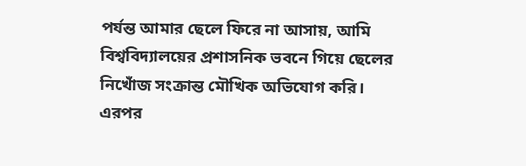পর্যন্ত আমার ছেলে ফিরে না আসায়, আমি বিশ্ববিদ্যালয়ের প্রশাসনিক ভবনে গিয়ে ছেলের নিখোঁজ সংক্রান্ত মৌখিক অভিযোগ করি। এরপর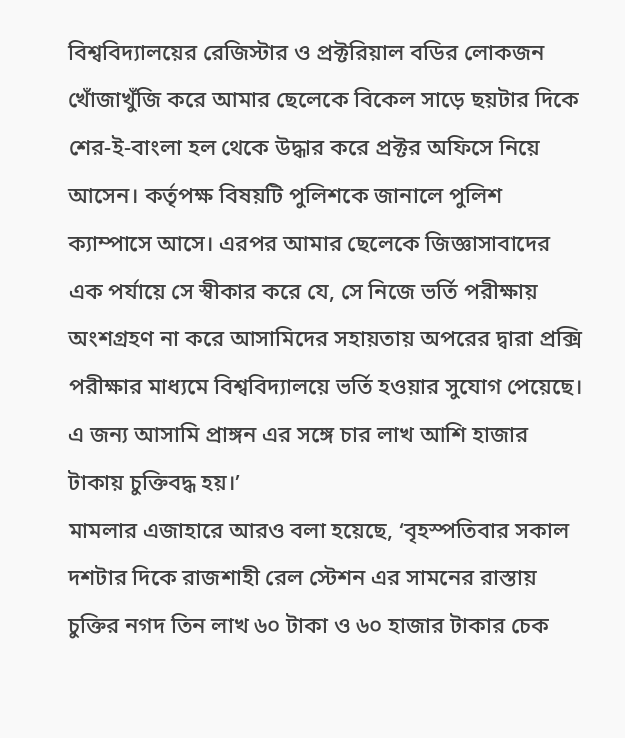বিশ্ববিদ্যালয়ের রেজিস্টার ও প্রক্টরিয়াল বডির লোকজন খোঁজাখুঁজি করে আমার ছেলেকে বিকেল সাড়ে ছয়টার দিকে শের-ই-বাংলা হল থেকে উদ্ধার করে প্রক্টর অফিসে নিয়ে আসেন। কর্তৃপক্ষ বিষয়টি পুলিশকে জানালে পুলিশ ক্যাম্পাসে আসে। এরপর আমার ছেলেকে জিজ্ঞাসাবাদের এক পর্যায়ে সে স্বীকার করে যে, সে নিজে ভর্তি পরীক্ষায় অংশগ্রহণ না করে আসামিদের সহায়তায় অপরের দ্বারা প্রক্সি পরীক্ষার মাধ্যমে বিশ্ববিদ্যালয়ে ভর্তি হওয়ার সুযোগ পেয়েছে। এ জন্য আসামি প্রাঙ্গন এর সঙ্গে চার লাখ আশি হাজার টাকায় চুক্তিবদ্ধ হয়।’
মামলার এজাহারে আরও বলা হয়েছে, ‘বৃহস্পতিবার সকাল দশটার দিকে রাজশাহী রেল স্টেশন এর সামনের রাস্তায় চুক্তির নগদ তিন লাখ ৬০ টাকা ও ৬০ হাজার টাকার চেক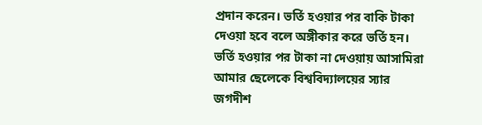প্রদান করেন। ভর্তি হওয়ার পর বাকি টাকা দেওয়া হবে বলে অঙ্গীকার করে ভর্তি হন। ভর্তি হওয়ার পর টাকা না দেওয়ায় আসামিরা আমার ছেলেকে বিশ্ববিদ্যালয়ের স্যার জগদীশ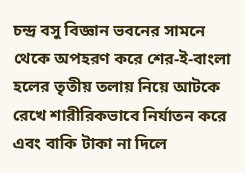চন্দ্র বসু বিজ্ঞান ভবনের সামনে থেকে অপহরণ করে শের-ই-বাংলা হলের তৃতীয় তলায় নিয়ে আটকে রেখে শারীরিকভাবে নির্যাতন করে এবং বাকি টাকা না দিলে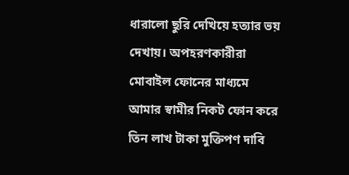ধারালো ছুরি দেখিয়ে হত্যার ভয় দেখায়। অপহরণকারীরা মোবাইল ফোনের মাধ্যমে আমার স্বামীর নিকট ফোন করে তিন লাখ টাকা মুক্তিপণ দাবি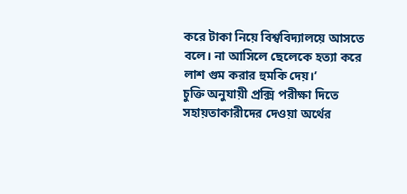করে টাকা নিয়ে বিশ্ববিদ্যালয়ে আসতে বলে। না আসিলে ছেলেকে হত্যা করে লাশ গুম করার হুমকি দেয়।’
চুক্তি অনুযায়ী প্রক্সি পরীক্ষা দিতে সহায়তাকারীদের দেওয়া অর্থের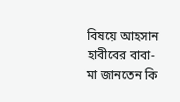বিষয়ে আহসান হাবীবের বাবা-মা জানতেন কি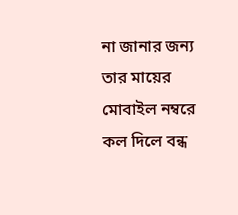না জানার জন্য তার মায়ের মোবাইল নম্বরে কল দিলে বন্ধ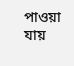পাওয়া যায়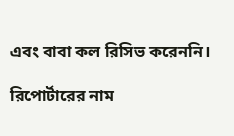এবং বাবা কল রিসিভ করেননি।

রিপোর্টারের নাম